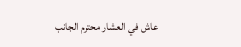عاش في العشار محترم الجانب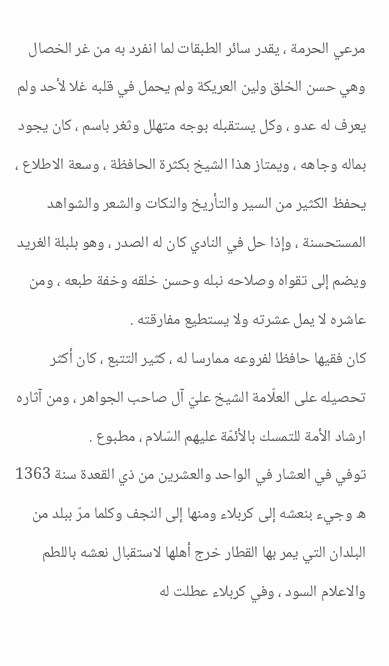مرعي الحرمة ، يقدر سائر الطبقات لما انفرد به من غر الخصال وهي حسن الخلق ولين العريكة ولم يحمل في قلبه غلا لأحد ولم يعرف له عدو ، وكل يستقبله بوجه متهلل وثغر باسم ، كان يجود بماله وجاهه ، ويمتاز هذا الشيخ بكثرة الحافظة ، وسعة الاطلاع ، يحفظ الكثير من السير والتأريخ والنكات والشعر والشواهد المستحسنة ، وإذا حل في النادي كان له الصدر ، وهو بلبلة الغريد ويضم إلى تقواه وصلاحه نبله وحسن خلقه وخفة طبعه ، ومن عاشره لا يمل عشرته ولا يستطيع مفارقته .
كان فقيها حافظا لفروعه ممارسا له ، كثير التتبع ، كان أكثر تحصيله على العلّامة الشيخ عليّ آل صاحب الجواهر ، ومن آثاره ارشاد الأمة للتمسك بالأئمّة عليهم السّلام ، مطبوع .
توفي في العشار في الواحد والعشرين من ذي القعدة سنة 1363 ه وجيء بنعشه إلى كربلاء ومنها إلى النجف وكلما مرّ ببلد من البلدان التي يمر بها القطار خرج أهلها لاستقبال نعشه باللطم والاعلام السود ، وفي كربلاء عطلت له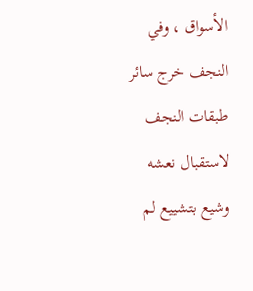الأسواق ، وفي النجف خرج سائر طبقات النجف لاستقبال نعشه وشيع بتشييع لم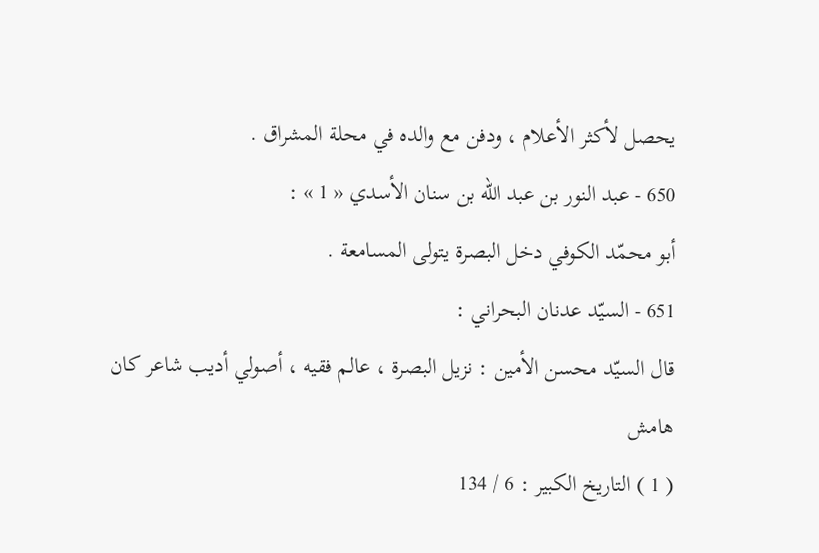يحصل لأكثر الأعلام ، ودفن مع والده في محلة المشراق .
650 - عبد النور بن عبد اللّه بن سنان الأسدي « 1 » :
أبو محمّد الكوفي دخل البصرة يتولى المسامعة .
651 - السيّد عدنان البحراني :
قال السيّد محسن الأمين : نزيل البصرة ، عالم فقيه ، أصولي أديب شاعر كان
هامش
( 1 ) التاريخ الكبير : 6 / 134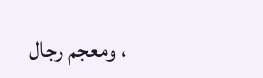، ومعجم رجال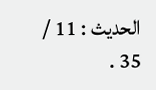الحديث : 11 / 35 .